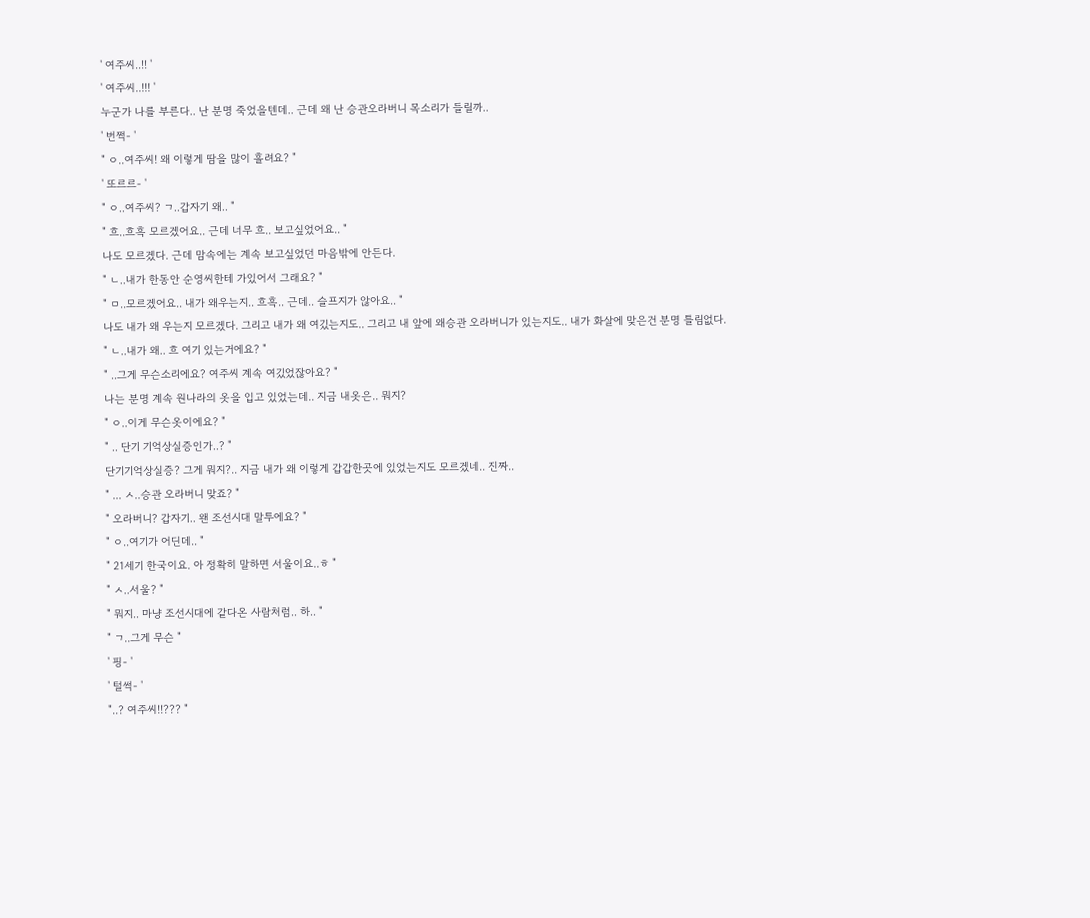' 여주씨..!! '
' 여주씨..!!! '
누군가 나를 부른다.. 난 분명 죽었을텐데.. 근데 왜 난 승관오라버니 목소리가 들릴까..
' 번쩍- '
" ㅇ..여주씨! 왜 이렇게 땀을 많이 흘려요? "
' 또르르- '
" ㅇ..여주씨? ㄱ..갑자기 왜.. "
" 흐..흐흑 모르겠어요.. 근데 너무 흐.. 보고싶었어요.. "
나도 모르겠다. 근데 맘속에는 계속 보고싶었던 마음밖에 안든다.
" ㄴ..내가 한동안 순영씨한테 가있어서 그래요? "
" ㅁ..모르겠어요.. 내가 왜우는지.. 흐흑.. 근데.. 슬프지가 않아요.. "
나도 내가 왜 우는지 모르겠다. 그리고 내가 왜 여깄는지도.. 그리고 내 앞에 왜승관 오라버니가 있는지도.. 내가 화살에 맞은건 분명 틀림없다.
" ㄴ..내가 왜.. 흐 여기 있는거에요? "
" ..그게 무슨소리에요? 여주씨 계속 여깄었잖아요? "
나는 분명 계속 원나라의 옷을 입고 있었는데.. 지금 내옷은.. 뭐지?
" ㅇ..이게 무슨옷이에요? "
" .. 단기 기억상실증인가..? "
단기기억상실증? 그게 뭐지?.. 지금 내가 왜 이렇게 갑갑한곳에 있었는지도 모르겠네.. 진짜..
" ... ㅅ..승관 오라버니 맞죠? "
" 오라버니? 갑자기.. 왠 조선시대 말투에요? "
" ㅇ..여기가 어딘데.. "
" 21세기 한국이요. 아 정확히 말하면 서울이요..ㅎ "
" ㅅ..서울? "
" 뭐지.. 마냥 조선시대에 같다온 사람처럼.. 하.. "
" ㄱ..그게 무슨 "
' 핑- '
' 털썩- '
"..? 여주씨!!??? "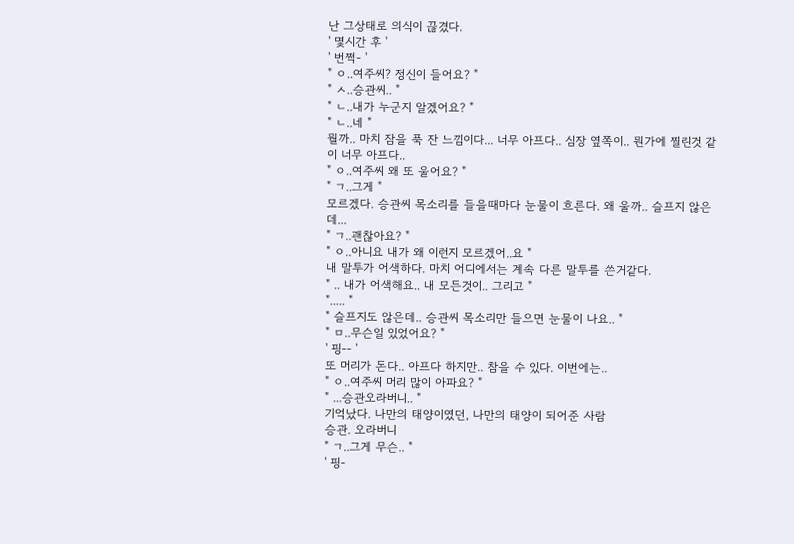난 그상태로 의식이 끊겼다.
' 몇시간 후 '
' 번쩍- '
" ㅇ..여주씨? 정신이 들어요? "
" ㅅ..승관씨.. "
" ㄴ..내가 누군지 알겠어요? "
" ㄴ..네 "
뭘까.. 마치 잠을 푹 잔 느낌이다... 너무 아프다.. 심장 옆쪽이.. 뭔가에 찔린것 같이 너무 아프다..
" ㅇ..여주씨 왜 또 울어요? "
" ㄱ..그게 "
모르겠다. 승관씨 목소리를 들을때마다 눈물이 흐른다. 왜 울까.. 슬프지 않은데...
" ㄱ..괜찮아요? "
" ㅇ..아니요 내가 왜 이런지 모르겠어..요 "
내 말투가 어색하다. 마치 어디에서는 계속 다른 말투를 쓴거같다.
" .. 내가 어색해요.. 내 모든것이.. 그리고 "
"..... "
" 슬프지도 않은데.. 승관씨 목소리만 들으면 눈물이 나요.. "
" ㅁ..무슨일 있었어요? "
' 핑-- '
또 머리가 돈다.. 아프다 하지만.. 참을 수 있다. 이번에는..
" ㅇ..여주씨 머리 많이 아파요? "
" ...승관오라버니.. "
기억났다. 나만의 태양이였던, 나만의 태양이 되어준 사람
승관. 오라버니
" ㄱ..그게 무슨.. "
' 핑-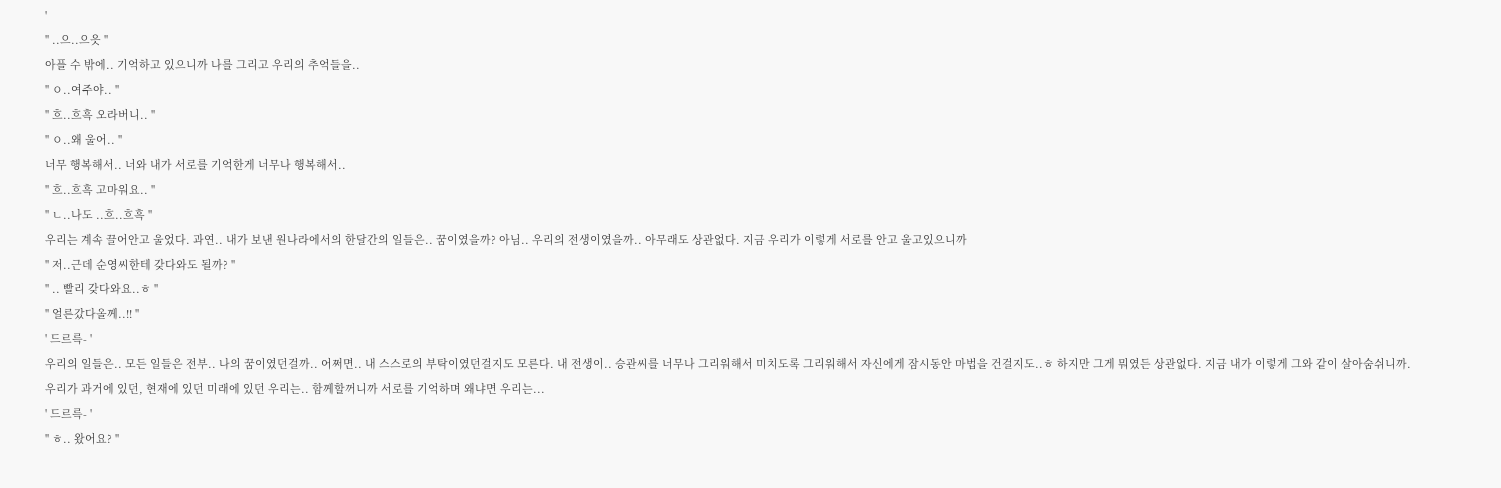'
" ..으..으읏 "
아플 수 밖에.. 기억하고 있으니까 나를 그리고 우리의 추억들을..
" ㅇ..여주야.. "
" 흐..흐흑 오라버니.. "
" ㅇ..왜 울어.. "
너무 행복해서.. 너와 내가 서로를 기억한게 너무나 행복해서..
" 흐..흐흑 고마워요.. "
" ㄴ..나도 ..흐..흐흑 "
우리는 계속 끌어안고 울었다. 과연.. 내가 보낸 원나라에서의 한달간의 일들은.. 꿈이였을까? 아님.. 우리의 전생이였을까.. 아무래도 상관없다. 지금 우리가 이렇게 서로를 안고 울고있으니까
" 저..근데 순영씨한테 갖다와도 될까? "
" .. 빨리 갖다와요..ㅎ "
" 얼른갔다올께..!! "
' 드르륵- '
우리의 일들은.. 모든 일들은 전부.. 나의 꿈이였던걸까.. 어쩌면.. 내 스스로의 부탁이였던걸지도 모른다. 내 전생이.. 승관씨를 너무나 그리워해서 미치도록 그리워해서 자신에게 잠시동안 마법을 건걸지도..ㅎ 하지만 그게 뭐였든 상관없다. 지금 내가 이렇게 그와 같이 살아숨쉬니까.
우리가 과거에 있던, 현재에 있던 미래에 있던 우리는.. 함께할꺼니까 서로를 기억하며 왜냐면 우리는...
' 드르륵- '
" ㅎ.. 왔어요? "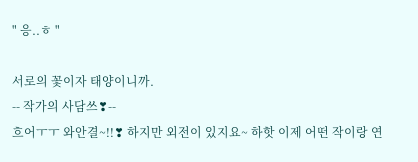" 응..ㅎ "

서로의 꽃이자 태양이니까.
-- 작가의 사담쓰❣--
흐어ㅜㅜ 와안결~!!❣ 하지만 외전이 있지요~ 하핫 이제 어떤 작이랑 연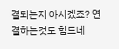결되는지 아시겠죠? 연결하는것도 힘드네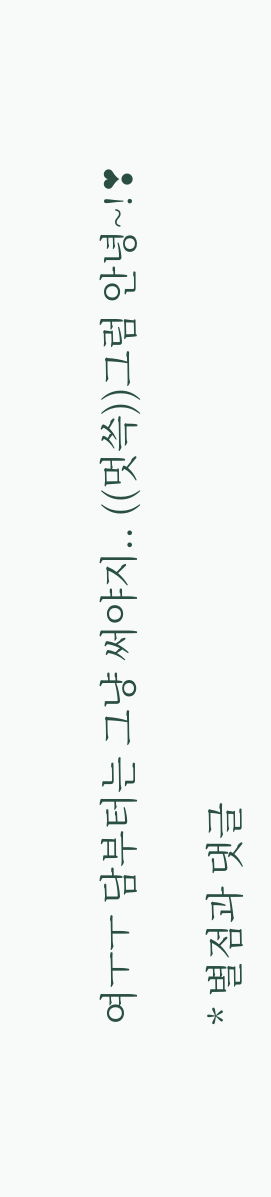여ㅜㅜ 담부터는 그냥 써야지.. ((멋쓱))그럼 안녕~!❣

* 별점과 댓글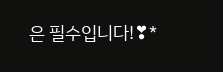은 필수입니다!❣*